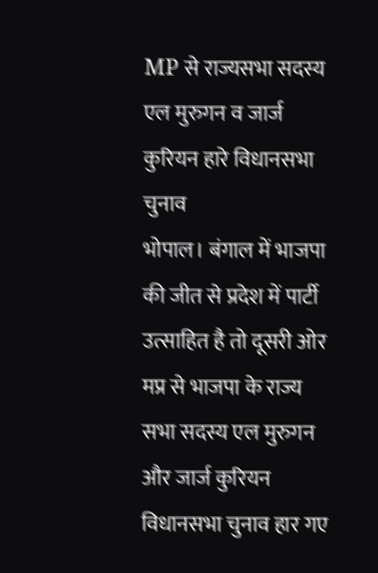MP से राज्यसभा सदस्य एल मुरुगन व जार्ज कुरियन हारे विधानसभा चुनाव
भोपाल। बंगाल में भाजपा की जीत से प्रदेश में पार्टी उत्साहित है तो दूसरी ओर मप्र से भाजपा के राज्य सभा सदस्य एल मुरुगन और जार्ज कुरियन विधानसभा चुनाव हार गए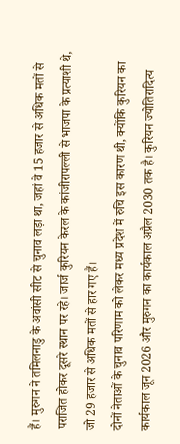हैं। मुरुगन ने तमिलनाडु के अवांसी सीट से चुनाव लड़ा था, जहां वे 15 हजार से अधिक मतों से पराजित होकर दूसरे स्थान पर रहे। जार्ज कुरियन केरल के कांजीरापल्ली से भाजपा के प्रत्याशी थे, जो 29 हजार से अधिक मतों से हार गए हैं।
दोनों नेताओं के चुनाव परिणाम को लेकर मध्य प्रदेश में रुचि इस कारण थी, क्योंकि कुरियन का कार्यकाल जून 2026 और मुरुगन का कार्यकाल अप्रैल 2030 तक है। कुरियन ज्योतिरादित्य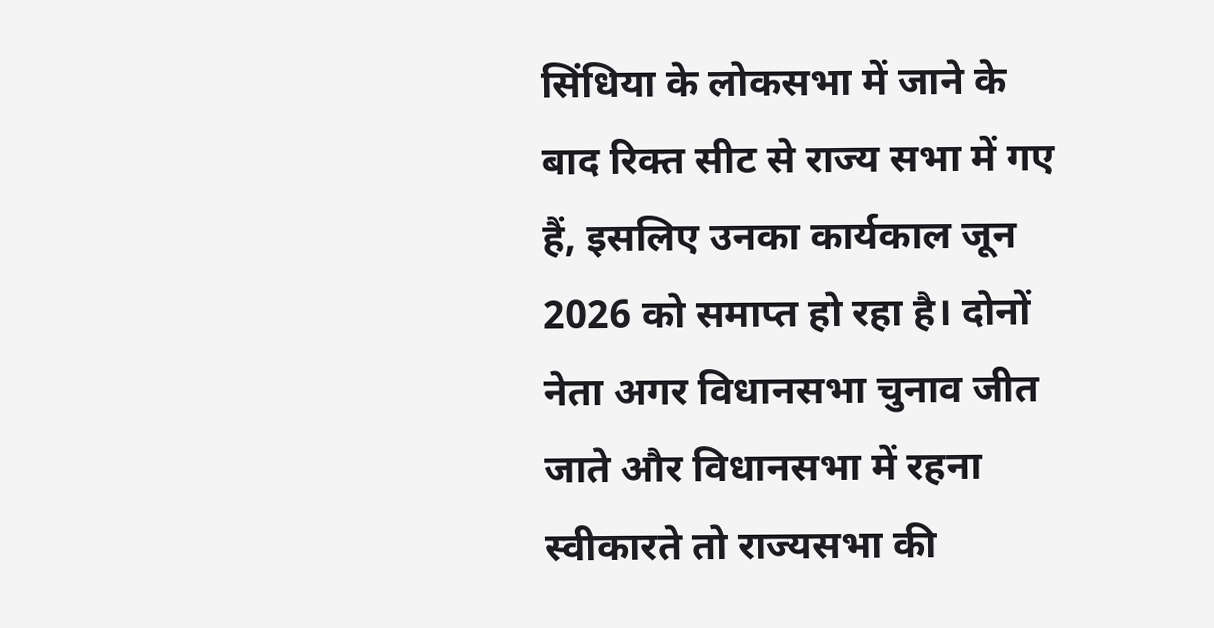सिंधिया के लोकसभा में जाने के बाद रिक्त सीट से राज्य सभा में गए हैं, इसलिए उनका कार्यकाल जून 2026 को समाप्त हो रहा है। दोनों नेता अगर विधानसभा चुनाव जीत जाते और विधानसभा में रहना स्वीकारते तो राज्यसभा की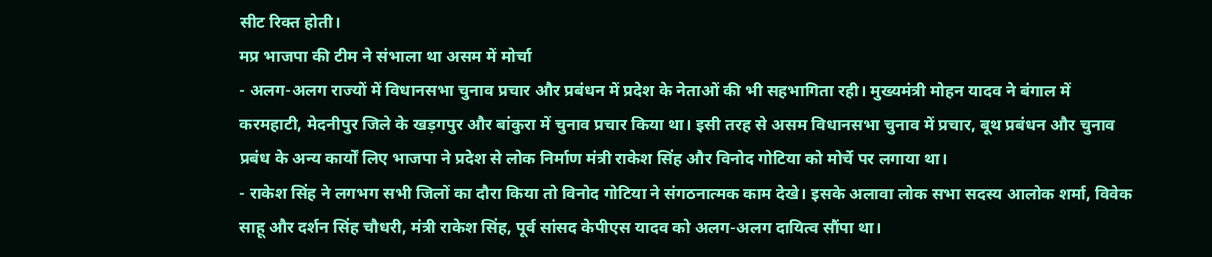सीट रिक्त होती।
मप्र भाजपा की टीम ने संभाला था असम में मोर्चा
- अलग-अलग राज्यों में विधानसभा चुनाव प्रचार और प्रबंधन में प्रदेश के नेताओं की भी सहभागिता रही। मुख्यमंत्री मोहन यादव ने बंगाल में करमहाटी, मेदनीपुर जिले के खड़गपुर और बांकुरा में चुनाव प्रचार किया था। इसी तरह से असम विधानसभा चुनाव में प्रचार, बूथ प्रबंधन और चुनाव प्रबंध के अन्य कार्यों लिए भाजपा ने प्रदेश से लोक निर्माण मंत्री राकेश सिंह और विनोद गोटिया को मोर्चे पर लगाया था।
- राकेश सिंह ने लगभग सभी जिलों का दौरा किया तो विनोद गोटिया ने संगठनात्मक काम देखे। इसके अलावा लोक सभा सदस्य आलोक शर्मा, विवेक साहू और दर्शन सिंह चौधरी, मंत्री राकेश सिंह, पूर्व सांसद केपीएस यादव को अलग-अलग दायित्व सौंपा था।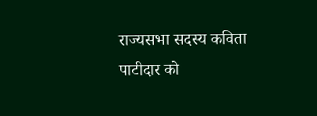राज्यसभा सदस्य कविता पाटीदार को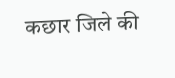कछार जिले की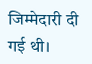जिम्मेदारी दी गई थी।